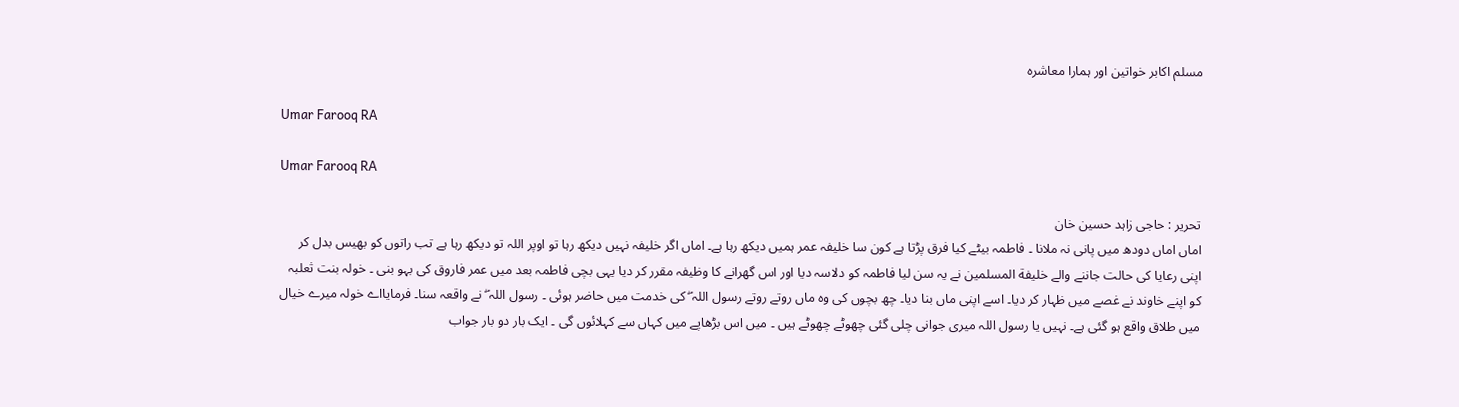مسلم اکابر خواتین اور ہمارا معاشرہ

Umar Farooq RA

Umar Farooq RA

تحریر : حاجی زاہد حسین خان
اماں اماں دودھ میں پانی نہ ملانا ۔ فاطمہ بیٹے کیا فرق پڑتا ہے کون سا خلیفہ عمر ہمیں دیکھ رہا ہے۔ اماں اگر خلیفہ نہیں دیکھ رہا تو اوپر اللہ تو دیکھ رہا ہے تب راتوں کو بھیس بدل کر اپنی رعایا کی حالت جاننے والے خلیفة المسلمین نے یہ سن لیا فاطمہ کو دلاسہ دیا اور اس گھرانے کا وظیفہ مقرر کر دیا یہی بچی فاطمہ بعد میں عمر فاروق کی بہو بنی ۔ خولہ بنت ثعلبہ کو اپنے خاوند نے غصے میں ظہار کر دیا۔ اسے اپنی ماں بنا دیا۔ چھ بچوں کی وہ ماں روتے روتے رسول اللہ ۖ کی خدمت میں حاضر ہوئی ۔ رسول اللہ ۖ نے واقعہ سنا۔ فرمایااے خولہ میرے خیال میں طلاق واقع ہو گئی ہے۔ نہیں یا رسول اللہ میری جوانی چلی گئی چھوٹے چھوٹے ہیں ۔ میں اس بڑھاپے میں کہاں سے کہلائوں گی ۔ ایک بار دو بار جواب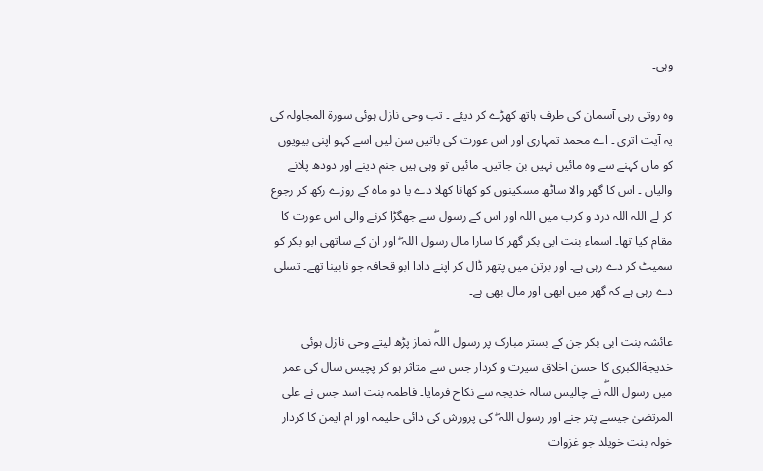وہی۔

وہ روتی رہی آسمان کی طرف ہاتھ کھڑے کر دیئے ۔ تب وحی نازل ہوئی سورة المجاولہ کی یہ آیت اتری ۔ اے محمد تمہاری اور اس عورت کی باتیں سن لیں اسے کہو اپنی بیویوں کو ماں کہنے سے وہ مائیں نہیں بن جاتیں۔ مائیں تو وہی ہیں جنم دینے اور دودھ پلانے والیاں ۔ اس کا گھر والا ساٹھ مسکینوں کو کھانا کھلا دے یا دو ماہ کے روزے رکھ کر رجوع کر لے اللہ اللہ درد و کرب میں اللہ اور اس کے رسول سے جھگڑا کرنے والی اس عورت کا مقام کیا تھا۔ اسماء بنت ابی بکر گھر کا سارا مال رسول اللہ ۖ اور ان کے ساتھی ابو بکر کو سمیٹ کر دے رہی ہے۔ اور برتن میں پتھر ڈال کر اپنے دادا ابو قحافہ جو نابینا تھے۔ تسلی دے رہی ہے کہ گھر میں ابھی اور مال بھی ہے۔

عائشہ بنت ابی بکر جن کے بستر مبارک پر رسول اللہۖ نماز پڑھ لیتے وحی نازل ہوئی خدیجةالکبری کا حسن اخلاق سیرت و کردار جس سے متاثر ہو کر پچیس سال کی عمر میں رسول اللہۖ نے چالیس سالہ خدیجہ سے نکاح فرمایا۔ فاطمہ بنت اسد جس نے علی المرتضیٰ جیسے پتر جنے اور رسول اللہ ۖ کی پرورش کی دائی حلیمہ اور ام ایمن کا کردار خولہ بنت خویلد جو غزوات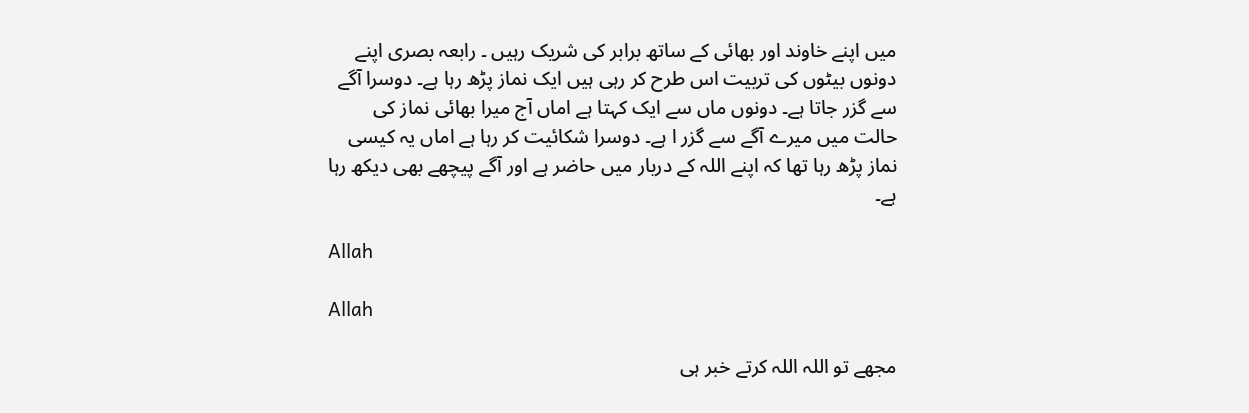میں اپنے خاوند اور بھائی کے ساتھ برابر کی شریک رہیں ۔ رابعہ بصری اپنے دونوں بیٹوں کی تربیت اس طرح کر رہی ہیں ایک نماز پڑھ رہا ہے۔ دوسرا آگے سے گزر جاتا ہے۔ دونوں ماں سے ایک کہتا ہے اماں آج میرا بھائی نماز کی حالت میں میرے آگے سے گزر ا ہے۔ دوسرا شکائیت کر رہا ہے اماں یہ کیسی نماز پڑھ رہا تھا کہ اپنے اللہ کے دربار میں حاضر ہے اور آگے پیچھے بھی دیکھ رہا ہے۔

Allah

Allah

مجھے تو اللہ اللہ کرتے خبر ہی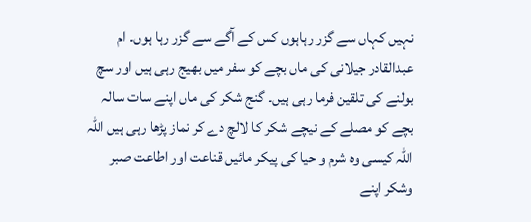نہیں کہاں سے گزر رہاہوں کس کے آگے سے گزر رہا ہوں۔ ام عبدالقادر جیلانی کی ماں بچے کو سفر میں بھیج رہی ہیں اور سچ بولنے کی تلقین فرما رہی ہیں۔ گنج شکر کی ماں اپنے سات سالہ بچے کو مصلے کے نیچے شکر کا لالچ دے کر نماز پڑھا رہی ہیں اللہ اللہ کیسی وہ شرم و حیا کی پیکر مائیں قناعت اور اطاعت صبر وشکر اپنے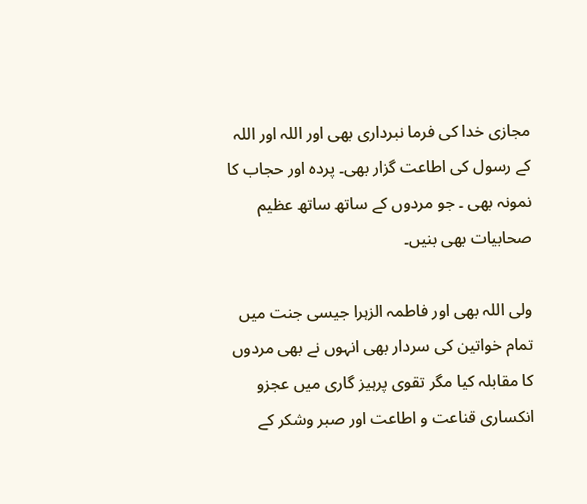مجازی خدا کی فرما نبرداری بھی اور اللہ اور اللہ کے رسول کی اطاعت گزار بھی۔ پردہ اور حجاب کا نمونہ بھی ۔ جو مردوں کے ساتھ ساتھ عظیم صحابیات بھی بنیں۔

ولی اللہ بھی اور فاطمہ الزہرا جیسی جنت میں تمام خواتین کی سردار بھی انہوں نے بھی مردوں کا مقابلہ کیا مگر تقوی پرہیز گاری میں عجزو انکساری قناعت و اطاعت اور صبر وشکر کے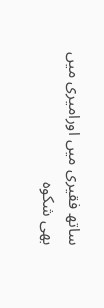ساتھ فقیری میں اورامیری میں بھی شکوہ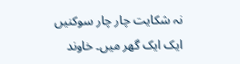نہ شکایت چار چار سوکنیں ایک ایک گھر میں۔ خاوند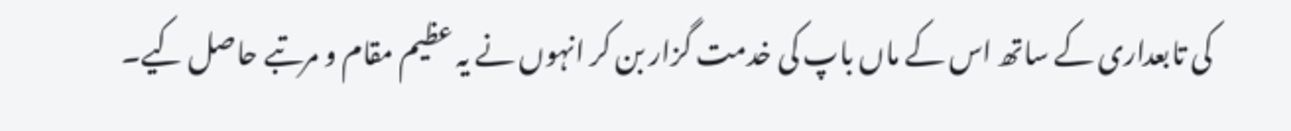کی تابعداری کے ساتھ اس کے ماں باپ کی خدمت گزار بن کر انہوں نے یہ عظیم مقام و مرتبے حاصل کیے۔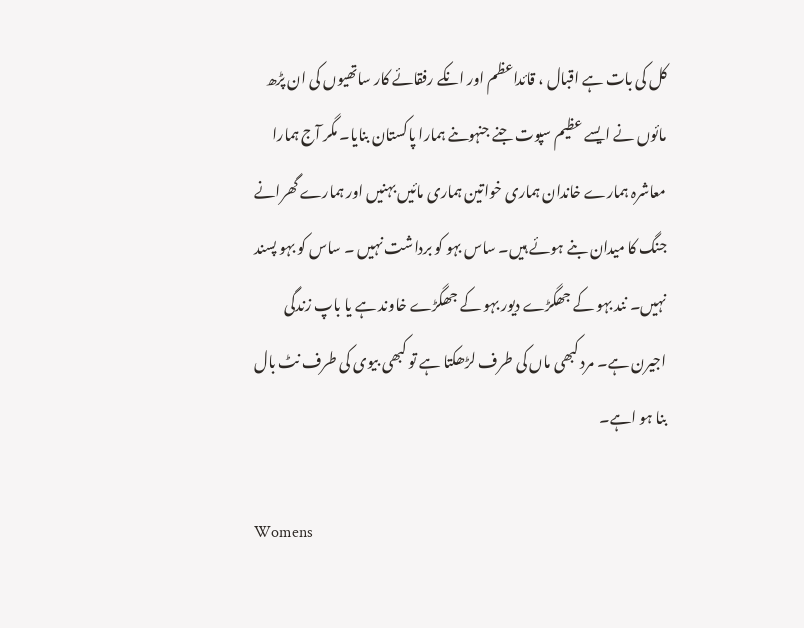کل کی بات ہے اقبال ، قائداعظم اور انکے رفقائے کار ساتھیوں کی ان پڑھ مائوں نے ایسے عظیم سپوت جنے جنہوںنے ہمارا پاکستان بنایا۔ مگر آج ہمارا معاشرہ ہمارے خاندان ہماری خواتین ہماری مائیں بہنیں اور ہمارے گھرانے جنگ کا میدان بنے ہوئے ہیں۔ ساس بہو کو برداشت نہیں ۔ ساس کو بہو پسند نہیں۔ نند بہو کے جھگڑے دیور بہو کے جھگڑے خاوند ہے یا باپ زندگی اجیرن ہے۔ مرد کبھی ماں کی طرف لڑھکتا ہے تو کبھی بیوی کی طرف نٹ بال بنا ہو اہے۔

Womens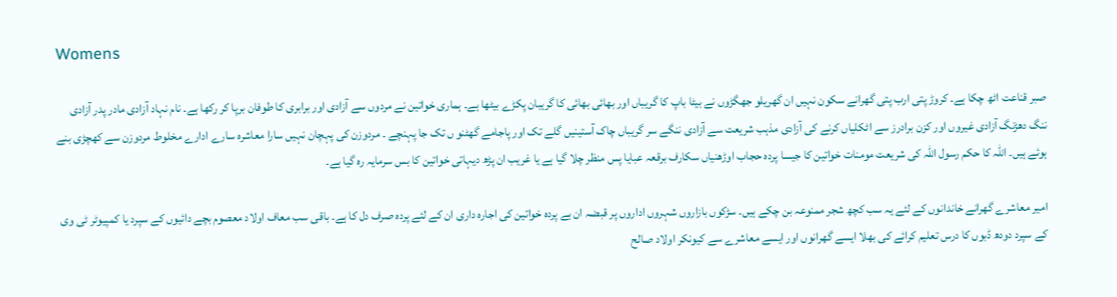Womens

صبر قناعت اٹھ چکا ہے۔ کروڑ پتی ارب پتی گھرانے سکون نہیں ان گھریلو جھگڑوں نے بیٹا باپ کا گریباں اور بھائی بھائی کا گریبان پکڑے بیٹھا ہے۔ ہماری خواتین نے مردوں سے آزادی اور برابری کا طوفان برپا کر رکھا ہے۔ نام نہاد آزادی مادر پدر آزادی ننگ دھڑنگ آزادی غیروں اور کزن برادرز سے اٹکلیاں کرنے کی آزادی مذہب شریعت سے آزادی ننگے سر گریباں چاک آستینیں گلے تک اور پاجامے گھٹنو ں تک جا پہنچے ۔ مردوزن کی پہچان نہیں سارا معاشرہ سارے ادارے مخلوط مردوزن سے کھچڑی بنے ہوئے ہیں۔ اللہ کا حکم رسول اللہ کی شریعت مومنات خواتین کا جیسا پردہ حجاب اوڑھنیاں سکارف برقعہ عبایا پس منظر چلا گیا ہے یا غریب ان پڑھ دیہاتی خواتین کا بس سرمایہ رہ گیا ہے۔

امیر معاشرے گھرانے خاندانوں کے لئے یہ سب کچھ شجر ممنوعہ بن چکے ہیں۔ سڑکوں بازاروں شہروں اداروں پر قبضہ ان بے پردہ خواتین کی اجارہ داری ان کے لئے پردہ صرف دل کا ہے۔ باقی سب معاف اولاد معصوم بچے دائیوں کے سپرد یا کمپیوٹر ٹی وی کے سپرد دودھ ڈبوں کا درس تعلیم کرائے کی بھلا ایسے گھرانوں اور ایسے معاشرے سے کیونکر اولاد صالح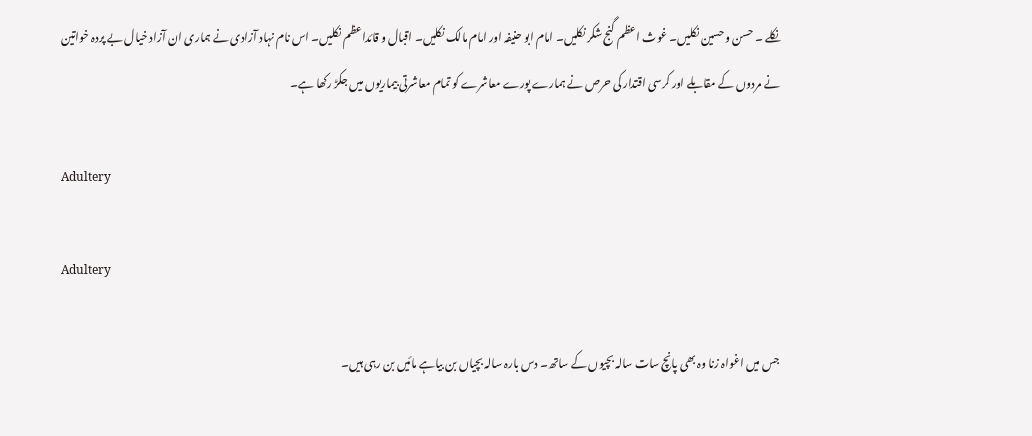نکلے ۔ حسن و حسین نکلیں۔ غوث اعظم گنج شکر نکلیں۔ امام ابو حنیفہ اور امام مالک نکلیں۔ اقبال و قائداعظم نکلیں۔ اس نام نہاد آزادی نے ہماری ان آزاد خیال بے پردہ خواتین نے مردوں کے مقابلے اور کرسی اقتدار کی حرص نے ہمارے پورے معاشرے کو تمام معاشرتی بیماریوں میں جکڑ رکھا ہے۔

Adultery

Adultery

جس میں اغواہ زنا وہ بھی پانچ سات سالہ بچیوں کے ساتھ۔ دس بارہ سالہ بچیاں بن بیاہے مائیں بن رہی ہیں۔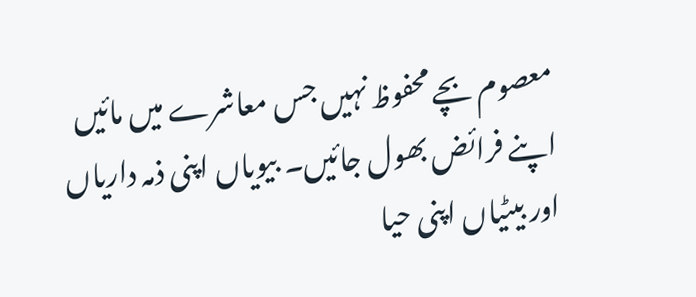معصوم بچے محفوظ نہیں جس معاشرے میں مائیں اپنے فرائض بھول جائیں۔ بیویاں اپنی ذمہ داریاں اور بیٹیاں اپنی حیا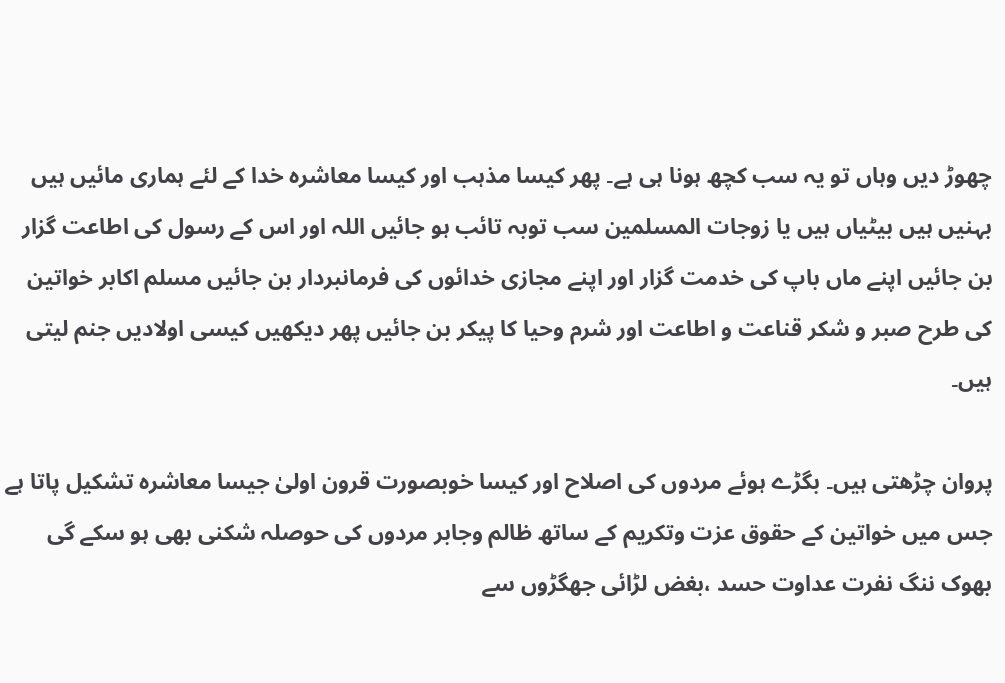چھوڑ دیں وہاں تو یہ سب کچھ ہونا ہی ہے۔ پھر کیسا مذہب اور کیسا معاشرہ خدا کے لئے ہماری مائیں ہیں بہنیں ہیں بیٹیاں ہیں یا زوجات المسلمین سب توبہ تائب ہو جائیں اللہ اور اس کے رسول کی اطاعت گزار بن جائیں اپنے ماں باپ کی خدمت گزار اور اپنے مجازی خدائوں کی فرمانبردار بن جائیں مسلم اکابر خواتین کی طرح صبر و شکر قناعت و اطاعت اور شرم وحیا کا پیکر بن جائیں پھر دیکھیں کیسی اولادیں جنم لیتی ہیں۔

پروان چڑھتی ہیں۔ بگڑے ہوئے مردوں کی اصلاح اور کیسا خوبصورت قرون اولیٰ جیسا معاشرہ تشکیل پاتا ہے جس میں خواتین کے حقوق عزت وتکریم کے ساتھ ظالم وجابر مردوں کی حوصلہ شکنی بھی ہو سکے گی بھوک ننگ نفرت عداوت حسد ،بغض لڑائی جھگڑوں سے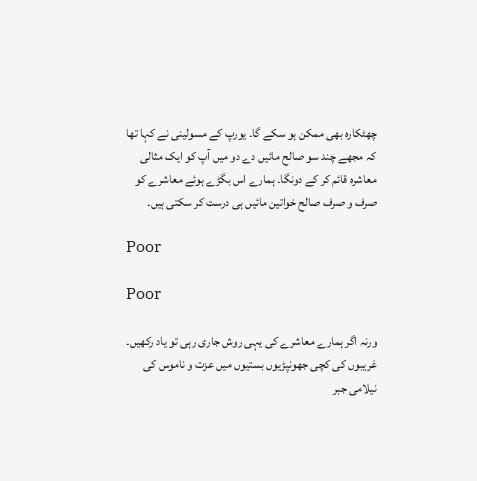چھٹکارہ بھی ممکن ہو سکے گا۔ یورپ کے مسولینی نے کہا تھا کہ مجھے چند سو صالح مائیں دے دو میں آپ کو ایک مثالی معاشرہ قائم کر کے دونگا۔ ہمارے اس بگڑے ہوئے معاشرے کو صرف و صرف صالح خواتین مائیں ہی درست کر سکتی ہیں۔

Poor

Poor

ورنہ اگر ہمارے معاشرے کی یہی روش جاری رہی تو یاد رکھیں۔ غریبوں کی کچی جھونپڑیوں بستیوں میں عزت و ناموس کی نیلامی جبر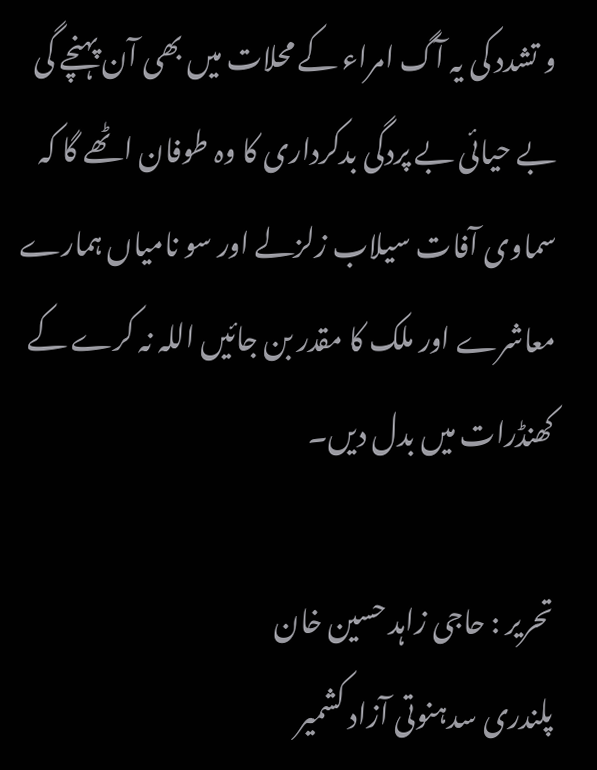و تشدد کی یہ آگ امراء کے محلات میں بھی آن پہنچے گی بے حیائی بے پردگی بدکرداری کا وہ طوفان اٹھے گا کہ سماوی آفات سیلاب زلزلے اور سو نامیاں ہمارے معاشرے اور ملک کا مقدر بن جائیں اللہ نہ کرے کے کھنڈرات میں بدل دیں۔

تحریر : حاجی زاہد حسین خان
پلندری سدہنوتی آزاد کشمیر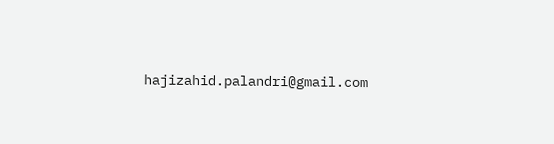hajizahid.palandri@gmail.com